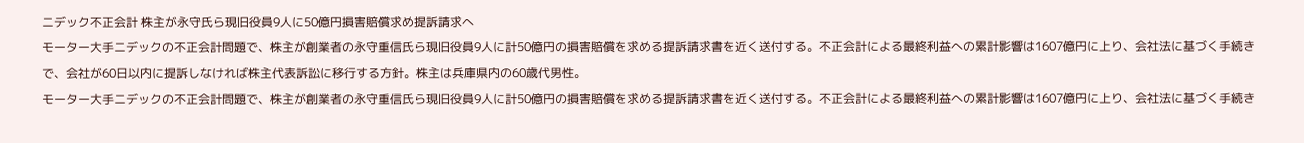ニデック不正会計 株主が永守氏ら現旧役員9人に50億円損害賠償求め提訴請求へ
モーター大手ニデックの不正会計問題で、株主が創業者の永守重信氏ら現旧役員9人に計50億円の損害賠償を求める提訴請求書を近く送付する。不正会計による最終利益への累計影響は1607億円に上り、会社法に基づく手続きで、会社が60日以内に提訴しなければ株主代表訴訟に移行する方針。株主は兵庫県内の60歳代男性。
モーター大手ニデックの不正会計問題で、株主が創業者の永守重信氏ら現旧役員9人に計50億円の損害賠償を求める提訴請求書を近く送付する。不正会計による最終利益への累計影響は1607億円に上り、会社法に基づく手続き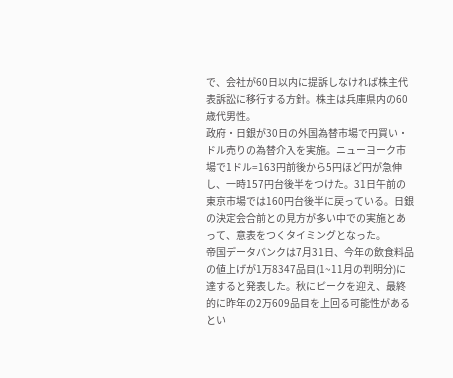で、会社が60日以内に提訴しなければ株主代表訴訟に移行する方針。株主は兵庫県内の60歳代男性。
政府・日銀が30日の外国為替市場で円買い・ドル売りの為替介入を実施。ニューヨーク市場で1ドル=163円前後から5円ほど円が急伸し、一時157円台後半をつけた。31日午前の東京市場では160円台後半に戻っている。日銀の決定会合前との見方が多い中での実施とあって、意表をつくタイミングとなった。
帝国データバンクは7月31日、今年の飲食料品の値上げが1万8347品目(1~11月の判明分)に達すると発表した。秋にピークを迎え、最終的に昨年の2万609品目を上回る可能性があるとい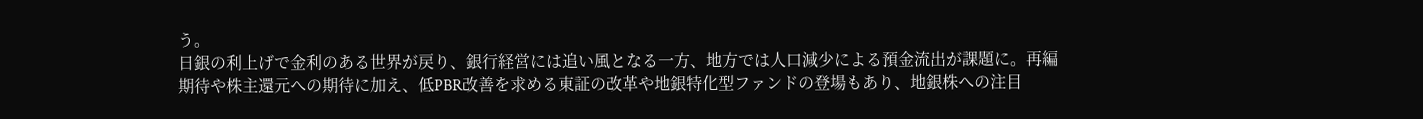う。
日銀の利上げで金利のある世界が戻り、銀行経営には追い風となる一方、地方では人口減少による預金流出が課題に。再編期待や株主還元への期待に加え、低PBR改善を求める東証の改革や地銀特化型ファンドの登場もあり、地銀株への注目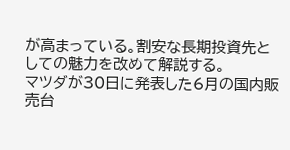が高まっている。割安な長期投資先としての魅力を改めて解説する。
マツダが30日に発表した6月の国内販売台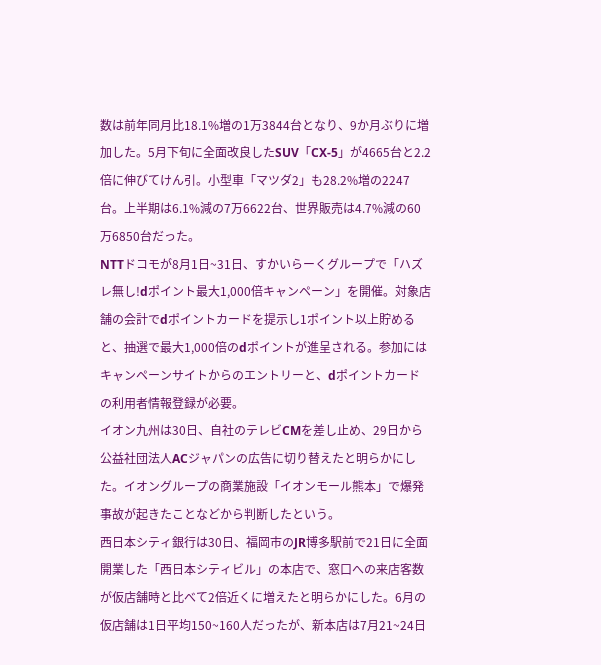数は前年同月比18.1%増の1万3844台となり、9か月ぶりに増加した。5月下旬に全面改良したSUV「CX-5」が4665台と2.2倍に伸びてけん引。小型車「マツダ2」も28.2%増の2247台。上半期は6.1%減の7万6622台、世界販売は4.7%減の60万6850台だった。
NTTドコモが8月1日~31日、すかいらーくグループで「ハズレ無し!dポイント最大1,000倍キャンペーン」を開催。対象店舗の会計でdポイントカードを提示し1ポイント以上貯めると、抽選で最大1,000倍のdポイントが進呈される。参加にはキャンペーンサイトからのエントリーと、dポイントカードの利用者情報登録が必要。
イオン九州は30日、自社のテレビCMを差し止め、29日から公益社団法人ACジャパンの広告に切り替えたと明らかにした。イオングループの商業施設「イオンモール熊本」で爆発事故が起きたことなどから判断したという。
西日本シティ銀行は30日、福岡市のJR博多駅前で21日に全面開業した「西日本シティビル」の本店で、窓口への来店客数が仮店舗時と比べて2倍近くに増えたと明らかにした。6月の仮店舗は1日平均150~160人だったが、新本店は7月21~24日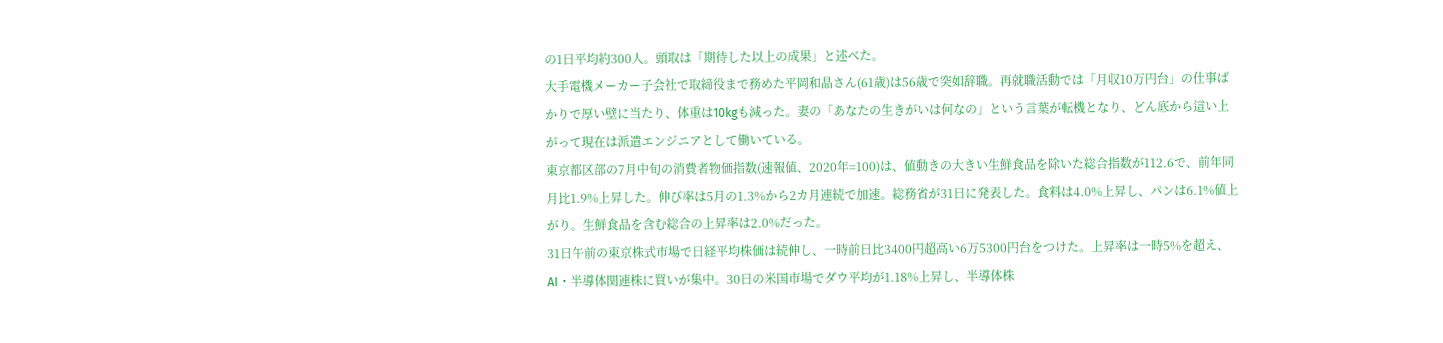の1日平均約300人。頭取は「期待した以上の成果」と述べた。
大手電機メーカー子会社で取締役まで務めた平岡和晶さん(61歳)は56歳で突如辞職。再就職活動では「月収10万円台」の仕事ばかりで厚い壁に当たり、体重は10kgも減った。妻の「あなたの生きがいは何なの」という言葉が転機となり、どん底から這い上がって現在は派遣エンジニアとして働いている。
東京都区部の7月中旬の消費者物価指数(速報値、2020年=100)は、値動きの大きい生鮮食品を除いた総合指数が112.6で、前年同月比1.9%上昇した。伸び率は5月の1.3%から2カ月連続で加速。総務省が31日に発表した。食料は4.0%上昇し、パンは6.1%値上がり。生鮮食品を含む総合の上昇率は2.0%だった。
31日午前の東京株式市場で日経平均株価は続伸し、一時前日比3400円超高い6万5300円台をつけた。上昇率は一時5%を超え、AI・半導体関連株に買いが集中。30日の米国市場でダウ平均が1.18%上昇し、半導体株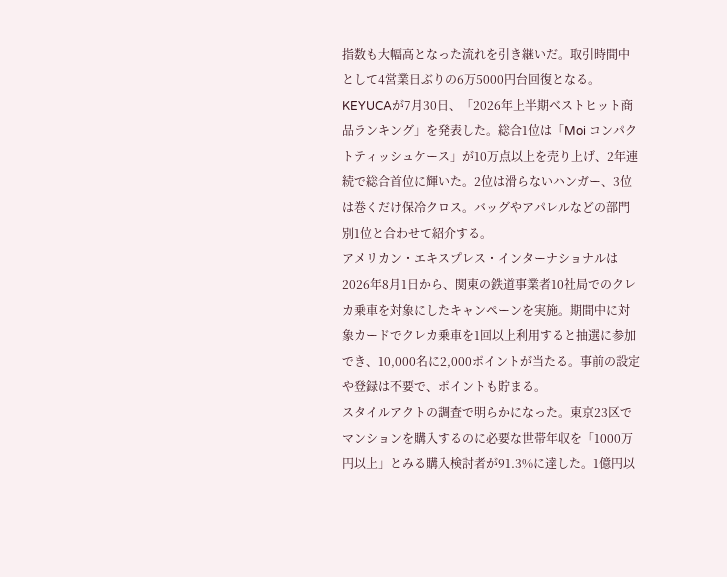指数も大幅高となった流れを引き継いだ。取引時間中として4営業日ぶりの6万5000円台回復となる。
KEYUCAが7月30日、「2026年上半期ベストヒット商品ランキング」を発表した。総合1位は「Moi コンパクトティッシュケース」が10万点以上を売り上げ、2年連続で総合首位に輝いた。2位は滑らないハンガー、3位は巻くだけ保冷クロス。バッグやアパレルなどの部門別1位と合わせて紹介する。
アメリカン・エキスプレス・インターナショナルは2026年8月1日から、関東の鉄道事業者10社局でのクレカ乗車を対象にしたキャンペーンを実施。期間中に対象カードでクレカ乗車を1回以上利用すると抽選に参加でき、10,000名に2,000ポイントが当たる。事前の設定や登録は不要で、ポイントも貯まる。
スタイルアクトの調査で明らかになった。東京23区でマンションを購入するのに必要な世帯年収を「1000万円以上」とみる購入検討者が91.3%に達した。1億円以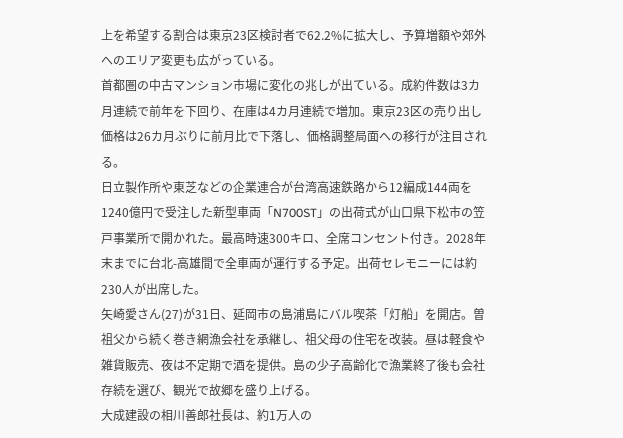上を希望する割合は東京23区検討者で62.2%に拡大し、予算増額や郊外へのエリア変更も広がっている。
首都圏の中古マンション市場に変化の兆しが出ている。成約件数は3カ月連続で前年を下回り、在庫は4カ月連続で増加。東京23区の売り出し価格は26カ月ぶりに前月比で下落し、価格調整局面への移行が注目される。
日立製作所や東芝などの企業連合が台湾高速鉄路から12編成144両を1240億円で受注した新型車両「N700ST」の出荷式が山口県下松市の笠戸事業所で開かれた。最高時速300キロ、全席コンセント付き。2028年末までに台北-高雄間で全車両が運行する予定。出荷セレモニーには約230人が出席した。
矢崎愛さん(27)が31日、延岡市の島浦島にバル喫茶「灯船」を開店。曽祖父から続く巻き網漁会社を承継し、祖父母の住宅を改装。昼は軽食や雑貨販売、夜は不定期で酒を提供。島の少子高齢化で漁業終了後も会社存続を選び、観光で故郷を盛り上げる。
大成建設の相川善郎社長は、約1万人の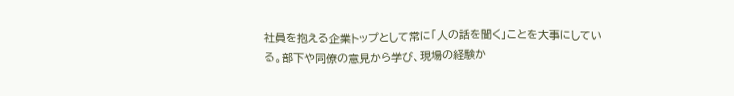社員を抱える企業トップとして常に「人の話を聞く」ことを大事にしている。部下や同僚の意見から学び、現場の経験か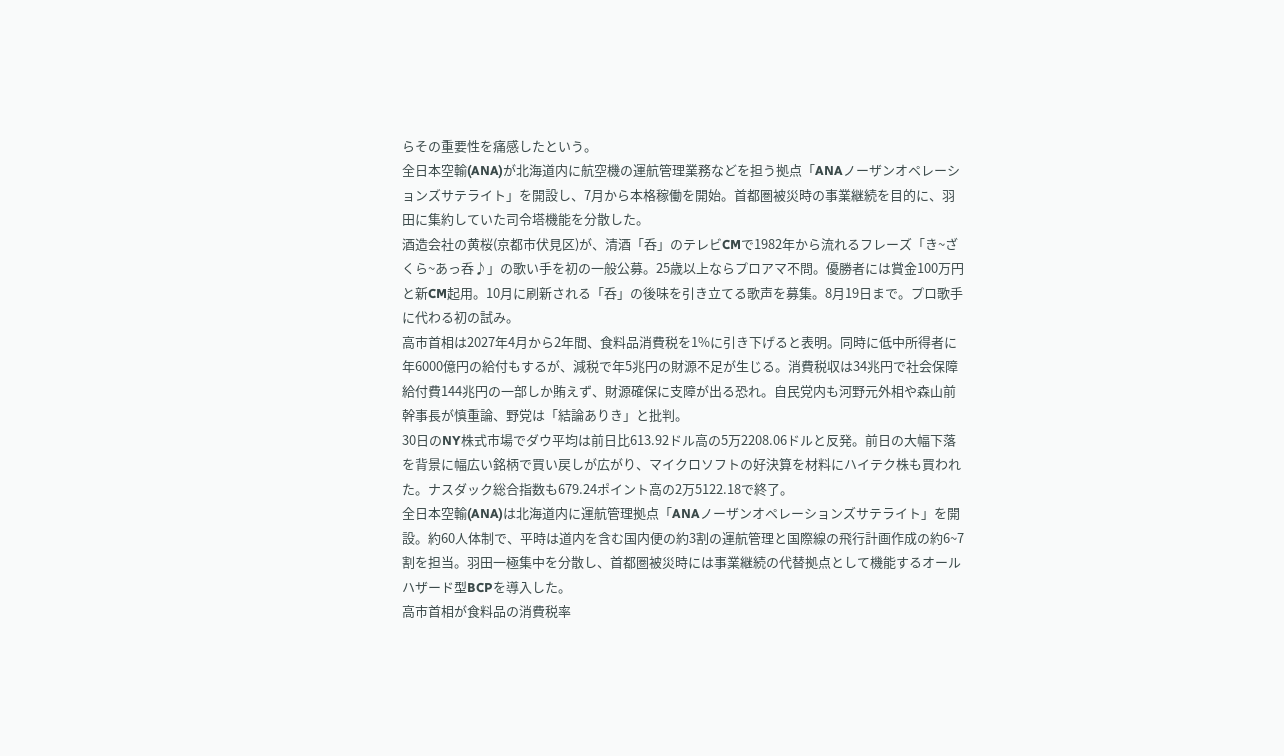らその重要性を痛感したという。
全日本空輸(ANA)が北海道内に航空機の運航管理業務などを担う拠点「ANAノーザンオペレーションズサテライト」を開設し、7月から本格稼働を開始。首都圏被災時の事業継続を目的に、羽田に集約していた司令塔機能を分散した。
酒造会社の黄桜(京都市伏見区)が、清酒「呑」のテレビCMで1982年から流れるフレーズ「き~ざくら~あっ呑♪」の歌い手を初の一般公募。25歳以上ならプロアマ不問。優勝者には賞金100万円と新CM起用。10月に刷新される「呑」の後味を引き立てる歌声を募集。8月19日まで。プロ歌手に代わる初の試み。
高市首相は2027年4月から2年間、食料品消費税を1%に引き下げると表明。同時に低中所得者に年6000億円の給付もするが、減税で年5兆円の財源不足が生じる。消費税収は34兆円で社会保障給付費144兆円の一部しか賄えず、財源確保に支障が出る恐れ。自民党内も河野元外相や森山前幹事長が慎重論、野党は「結論ありき」と批判。
30日のNY株式市場でダウ平均は前日比613.92ドル高の5万2208.06ドルと反発。前日の大幅下落を背景に幅広い銘柄で買い戻しが広がり、マイクロソフトの好決算を材料にハイテク株も買われた。ナスダック総合指数も679.24ポイント高の2万5122.18で終了。
全日本空輸(ANA)は北海道内に運航管理拠点「ANAノーザンオペレーションズサテライト」を開設。約60人体制で、平時は道内を含む国内便の約3割の運航管理と国際線の飛行計画作成の約6~7割を担当。羽田一極集中を分散し、首都圏被災時には事業継続の代替拠点として機能するオールハザード型BCPを導入した。
高市首相が食料品の消費税率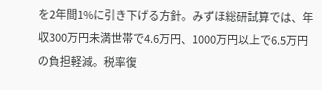を2年間1%に引き下げる方針。みずほ総研試算では、年収300万円未満世帯で4.6万円、1000万円以上で6.5万円の負担軽減。税率復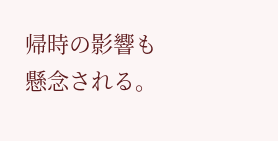帰時の影響も懸念される。